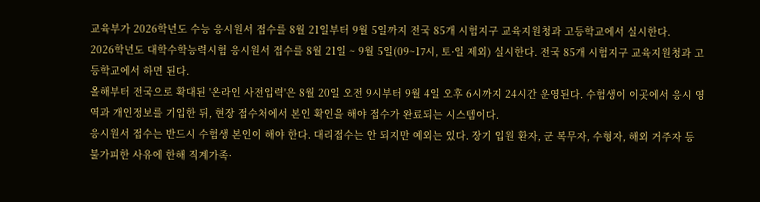교육부가 2026학년도 수능 응시원서 접수를 8월 21일부터 9월 5일까지 전국 85개 시험지구 교육지원청과 고등학교에서 실시한다.
2026학년도 대학수학능력시험 응시원서 접수를 8월 21일 ~ 9월 5일(09~17시, 토·일 제외) 실시한다. 전국 85개 시험지구 교육지원청과 고등학교에서 하면 된다.
올해부터 전국으로 확대된 '온라인 사전입력'은 8월 20일 오전 9시부터 9월 4일 오후 6시까지 24시간 운영된다. 수험생이 이곳에서 응시 영역과 개인정보를 기입한 뒤, 현장 접수처에서 본인 확인을 해야 접수가 완료되는 시스템이다.
응시원서 접수는 반드시 수험생 본인이 해야 한다. 대리접수는 안 되지만 예외는 있다. 장기 입원 환자, 군 복무자, 수형자, 해외 거주자 등 불가피한 사유에 한해 직계가족·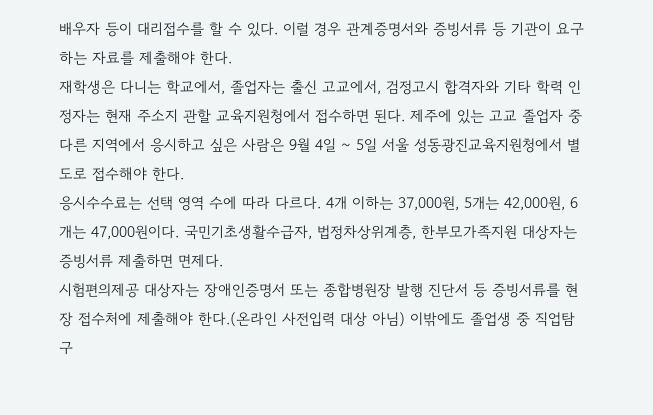배우자 등이 대리접수를 할 수 있다. 이럴 경우 관계증명서와 증빙서류 등 기관이 요구하는 자료를 제출해야 한다.
재학생은 다니는 학교에서, 졸업자는 출신 고교에서, 검정고시 합격자와 기타 학력 인정자는 현재 주소지 관할 교육지원청에서 접수하면 된다. 제주에 있는 고교 졸업자 중 다른 지역에서 응시하고 싶은 사람은 9월 4일 ~ 5일 서울 성동광진교육지원청에서 별도로 접수해야 한다.
응시수수료는 선택 영역 수에 따라 다르다. 4개 이하는 37,000원, 5개는 42,000원, 6개는 47,000원이다. 국민기초생활수급자, 법정차상위계층, 한부모가족지원 대상자는 증빙서류 제출하면 면제다.
시험편의제공 대상자는 장애인증명서 또는 종합병원장 발행 진단서 등 증빙서류를 현장 접수처에 제출해야 한다.(온라인 사전입력 대상 아님) 이밖에도 졸업생 중 직업탐구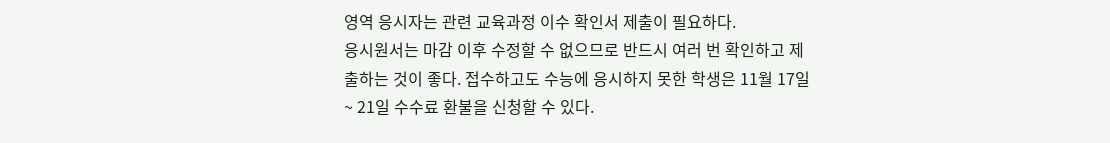영역 응시자는 관련 교육과정 이수 확인서 제출이 필요하다.
응시원서는 마감 이후 수정할 수 없으므로 반드시 여러 번 확인하고 제출하는 것이 좋다. 접수하고도 수능에 응시하지 못한 학생은 11월 17일 ~ 21일 수수료 환불을 신청할 수 있다.